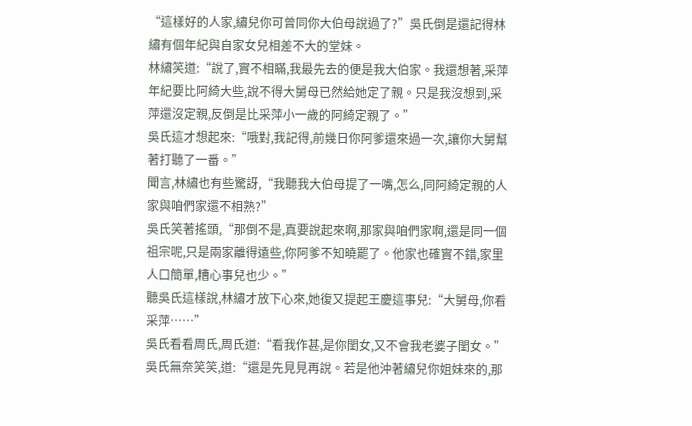“這樣好的人家,繡兒你可曾同你大伯母說過了?”吳氏倒是還記得林繡有個年紀與自家女兒相差不大的堂妹。
林繡笑道:“說了,實不相瞞,我最先去的便是我大伯家。我還想著,采萍年紀要比阿綺大些,說不得大舅母已然給她定了親。只是我沒想到,采萍還沒定親,反倒是比采萍小一歲的阿綺定親了。”
吳氏這才想起來:“哦對,我記得,前幾日你阿爹還來過一次,讓你大舅幫著打聽了一番。”
聞言,林繡也有些驚訝,“我聽我大伯母提了一嘴,怎么,同阿綺定親的人家與咱們家還不相熟?”
吳氏笑著搖頭,“那倒不是,真要說起來啊,那家與咱們家啊,還是同一個祖宗呢,只是兩家離得遠些,你阿爹不知曉罷了。他家也確實不錯,家里人口簡單,糟心事兒也少。”
聽吳氏這樣說,林繡才放下心來,她復又提起王慶這事兒:“大舅母,你看采萍……”
吳氏看看周氏,周氏道:“看我作甚,是你閨女,又不會我老婆子閨女。”
吳氏無奈笑笑,道:“還是先見見再說。若是他沖著繡兒你姐妹來的,那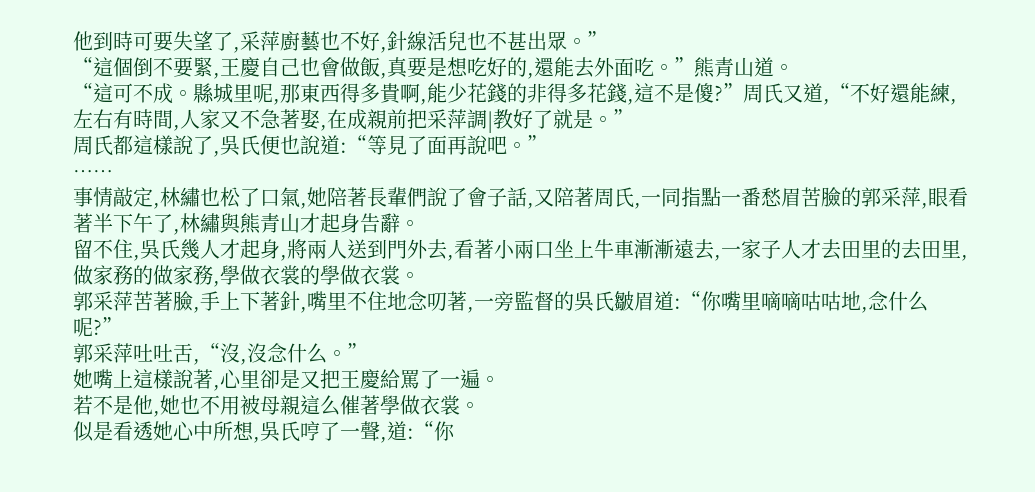他到時可要失望了,采萍廚藝也不好,針線活兒也不甚出眾。”
“這個倒不要緊,王慶自己也會做飯,真要是想吃好的,還能去外面吃。”熊青山道。
“這可不成。縣城里呢,那東西得多貴啊,能少花錢的非得多花錢,這不是傻?”周氏又道,“不好還能練,左右有時間,人家又不急著娶,在成親前把采萍調|教好了就是。”
周氏都這樣說了,吳氏便也說道:“等見了面再說吧。”
……
事情敲定,林繡也松了口氣,她陪著長輩們說了會子話,又陪著周氏,一同指點一番愁眉苦臉的郭采萍,眼看著半下午了,林繡與熊青山才起身告辭。
留不住,吳氏幾人才起身,將兩人送到門外去,看著小兩口坐上牛車漸漸遠去,一家子人才去田里的去田里,做家務的做家務,學做衣裳的學做衣裳。
郭采萍苦著臉,手上下著針,嘴里不住地念叨著,一旁監督的吳氏皺眉道:“你嘴里嘀嘀咕咕地,念什么呢?”
郭采萍吐吐舌,“沒,沒念什么。”
她嘴上這樣說著,心里卻是又把王慶給罵了一遍。
若不是他,她也不用被母親這么催著學做衣裳。
似是看透她心中所想,吳氏哼了一聲,道:“你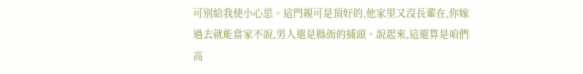可別給我使小心思。這門親可是頂好的,他家里又沒長輩在,你嫁過去就能當家不說,男人還是縣衙的捕頭。說起來,這還算是咱們高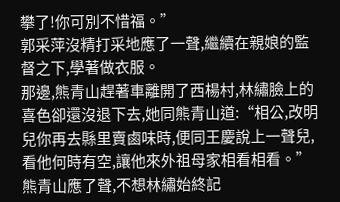攀了!你可別不惜福。”
郭采萍沒精打采地應了一聲,繼續在親娘的監督之下,學著做衣服。
那邊,熊青山趕著車離開了西楊村,林繡臉上的喜色卻還沒退下去,她同熊青山道:“相公,改明兒你再去縣里賣鹵味時,便同王慶說上一聲兒,看他何時有空,讓他來外祖母家相看相看。”
熊青山應了聲,不想林繡始終記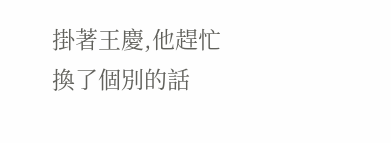掛著王慶,他趕忙換了個別的話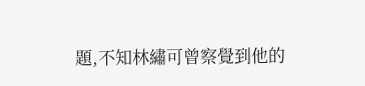題,不知林繡可曾察覺到他的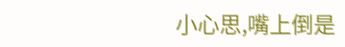小心思,嘴上倒是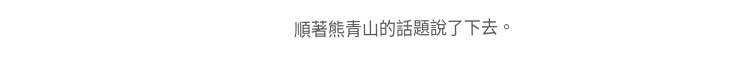順著熊青山的話題說了下去。